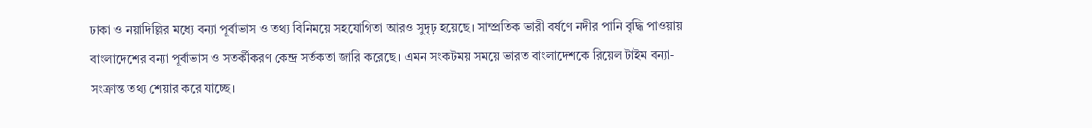ঢাকা ও নয়াদিল্লির মধ্যে বন্যা পূর্বাভাস ও তথ্য বিনিময়ে সহযোগিতা আরও সুদৃঢ় হয়েছে। সাম্প্রতিক ভারী বর্ষণে নদীর পানি বৃদ্ধি পাওয়ায় বাংলাদেশের বন্যা পূর্বাভাস ও সতর্কীকরণ কেন্দ্র সর্তকতা জারি করেছে। এমন সংকটময় সময়ে ভারত বাংলাদেশকে রিয়েল টাইম বন্যা-সংক্রান্ত তথ্য শেয়ার করে যাচ্ছে।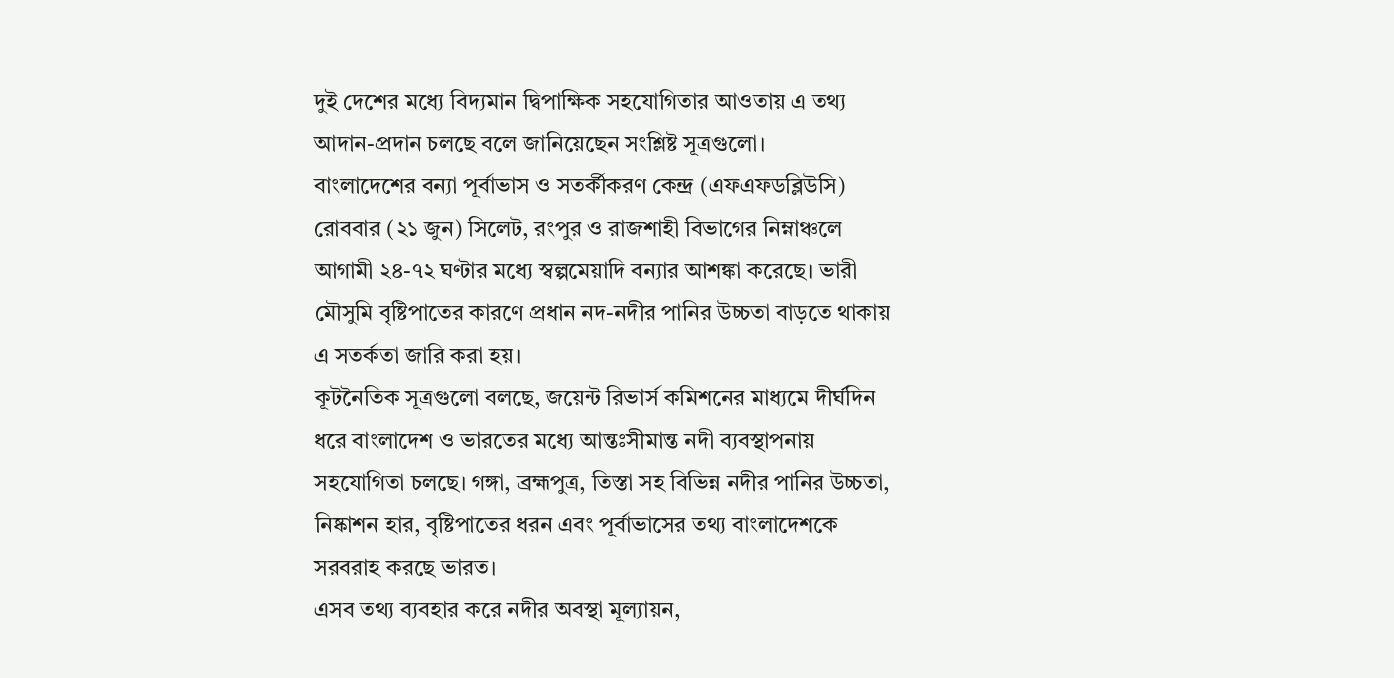দুই দেশের মধ্যে বিদ্যমান দ্বিপাক্ষিক সহযোগিতার আওতায় এ তথ্য আদান-প্রদান চলছে বলে জানিয়েছেন সংশ্লিষ্ট সূত্রগুলো।
বাংলাদেশের বন্যা পূর্বাভাস ও সতর্কীকরণ কেন্দ্র (এফএফডব্লিউসি) রোববার (২১ জুন) সিলেট, রংপুর ও রাজশাহী বিভাগের নিম্নাঞ্চলে আগামী ২৪-৭২ ঘণ্টার মধ্যে স্বল্পমেয়াদি বন্যার আশঙ্কা করেছে। ভারী মৌসুমি বৃষ্টিপাতের কারণে প্রধান নদ-নদীর পানির উচ্চতা বাড়তে থাকায় এ সতর্কতা জারি করা হয়।
কূটনৈতিক সূত্রগুলো বলছে, জয়েন্ট রিভার্স কমিশনের মাধ্যমে দীর্ঘদিন ধরে বাংলাদেশ ও ভারতের মধ্যে আন্তঃসীমান্ত নদী ব্যবস্থাপনায় সহযোগিতা চলছে। গঙ্গা, ব্রহ্মপুত্র, তিস্তা সহ বিভিন্ন নদীর পানির উচ্চতা, নিষ্কাশন হার, বৃষ্টিপাতের ধরন এবং পূর্বাভাসের তথ্য বাংলাদেশকে সরবরাহ করছে ভারত।
এসব তথ্য ব্যবহার করে নদীর অবস্থা মূল্যায়ন,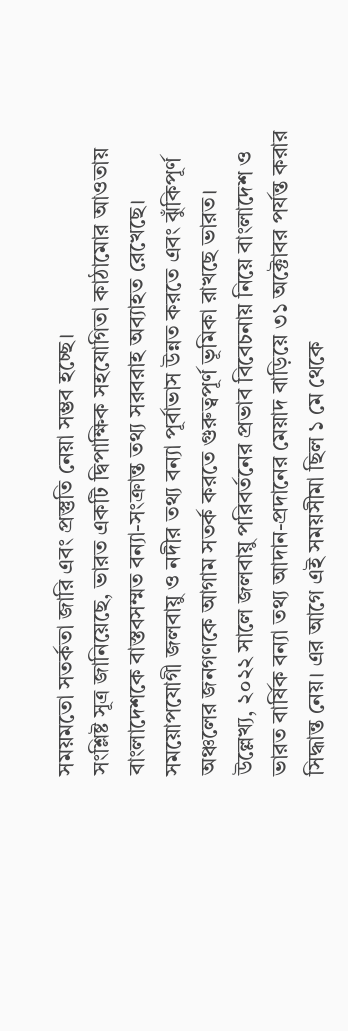সময়মতো সতর্কতা জারি এবং প্রস্তুতি নেয়া সম্ভব হচ্ছে।
সংশ্লিষ্ট সূত্র জানিয়েছে, ভারত একটি দ্বিপাক্ষিক সহযোগিতা কাঠামোর আওতায় বাংলাদেশকে বাস্তবসম্মত বন্যা-সংক্রান্ত তথ্য সরবরাহ অব্যাহত রেখেছে। সময়োপযোগী জলবায়ু ও নদীর তথ্য বন্যা পূর্বাভাস উন্নত করতে এবং ঝুঁকিপূর্ণ অঞ্চলের জনগণকে আগাম সতর্ক করতে গুরুত্বপূর্ণ ভূমিকা রাখছে ভারত।
উল্লেখ্য, ২০২২ সালে জলবায়ু পরিবর্তনের প্রভাব বিবেচনায় নিয়ে বাংলাদেশ ও ভারত বার্ষিক বন্যা তথ্য আদান-প্রদানের মেয়াদ বাড়িয়ে ৩১ অক্টোবর পর্যন্ত করার সিদ্ধান্ত নেয়। এর আগে এই সময়সীমা ছিল ১ মে থেকে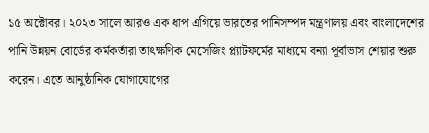১৫ অক্টোবর। ২০২৩ সালে আরও এক ধাপ এগিয়ে ভারতের পানিসম্পদ মন্ত্রণালয় এবং বাংলাদেশের পানি উন্নয়ন বোর্ডের কর্মকর্তারা তাৎক্ষণিক মেসেজিং প্ল্যাটফর্মের মাধ্যমে বন্যা পূর্বাভাস শেয়ার শুরু করেন। এতে আনুষ্ঠানিক যোগাযোগের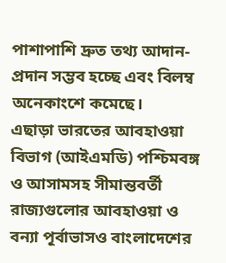পাশাপাশি দ্রুত তথ্য আদান-প্রদান সম্ভব হচ্ছে এবং বিলম্ব অনেকাংশে কমেছে।
এছাড়া ভারতের আবহাওয়া বিভাগ (আইএমডি) পশ্চিমবঙ্গ ও আসামসহ সীমান্তবর্তী রাজ্যগুলোর আবহাওয়া ও বন্যা পূর্বাভাসও বাংলাদেশের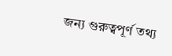জন্য গুরুত্বপূর্ণ তথ্য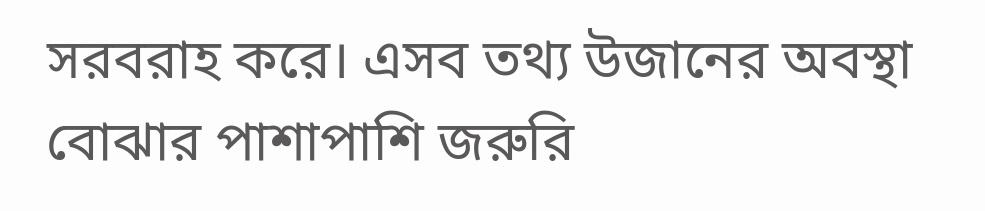সরবরাহ করে। এসব তথ্য উজানের অবস্থা বোঝার পাশাপাশি জরুরি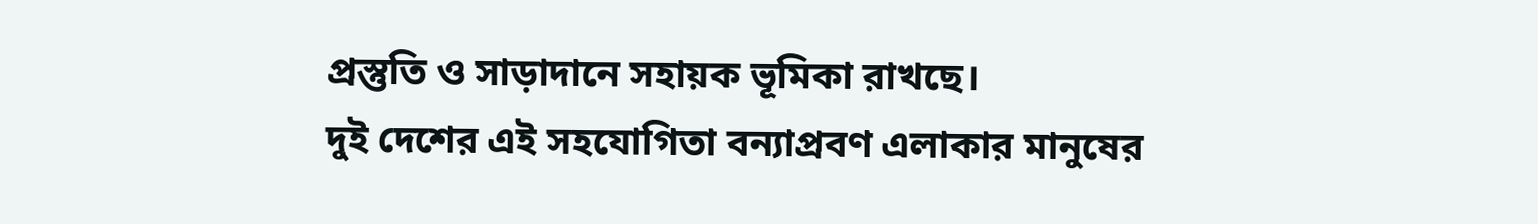প্রস্তুতি ও সাড়াদানে সহায়ক ভূমিকা রাখছে।
দুই দেশের এই সহযোগিতা বন্যাপ্রবণ এলাকার মানুষের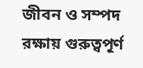জীবন ও সম্পদ রক্ষায় গুরুত্বপূর্ণ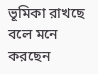ভূমিকা রাখছে বলে মনে করছেন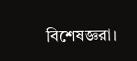বিশেষজ্ঞরা।